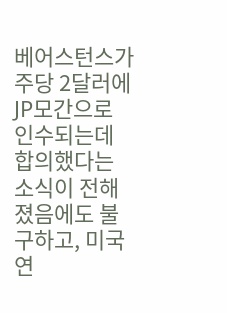베어스턴스가 주당 2달러에 JP모간으로 인수되는데 합의했다는 소식이 전해졌음에도 불구하고, 미국 연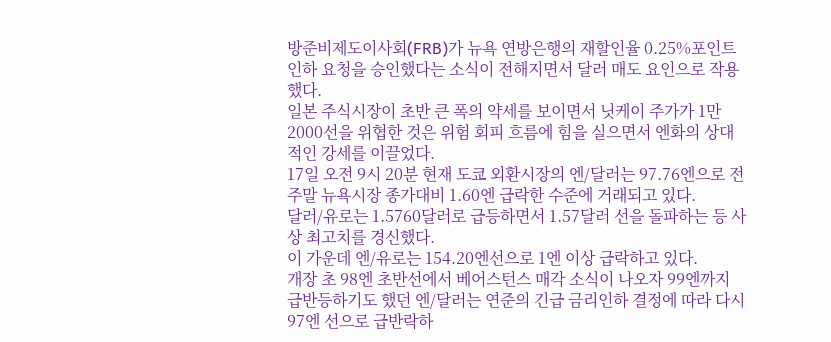방준비제도이사회(FRB)가 뉴욕 연방은행의 재할인율 0.25%포인트 인하 요청을 승인했다는 소식이 전해지면서 달러 매도 요인으로 작용했다.
일본 주식시장이 초반 큰 폭의 약세를 보이면서 닛케이 주가가 1만 2000선을 위협한 것은 위험 회피 흐름에 힘을 실으면서 엔화의 상대적인 강세를 이끌었다.
17일 오전 9시 20분 현재 도쿄 외환시장의 엔/달러는 97.76엔으로 전주말 뉴욕시장 종가대비 1.60엔 급락한 수준에 거래되고 있다.
달러/유로는 1.5760달러로 급등하면서 1.57달러 선을 돌파하는 등 사상 최고치를 경신했다.
이 가운데 엔/유로는 154.20엔선으로 1엔 이상 급락하고 있다.
개장 초 98엔 초반선에서 베어스턴스 매각 소식이 나오자 99엔까지 급반등하기도 했던 엔/달러는 연준의 긴급 금리인하 결정에 따라 다시 97엔 선으로 급반락하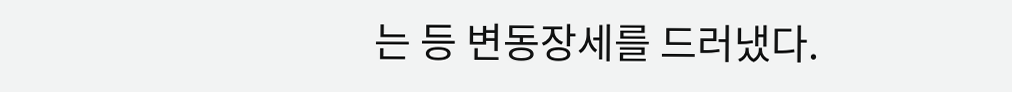는 등 변동장세를 드러냈다.